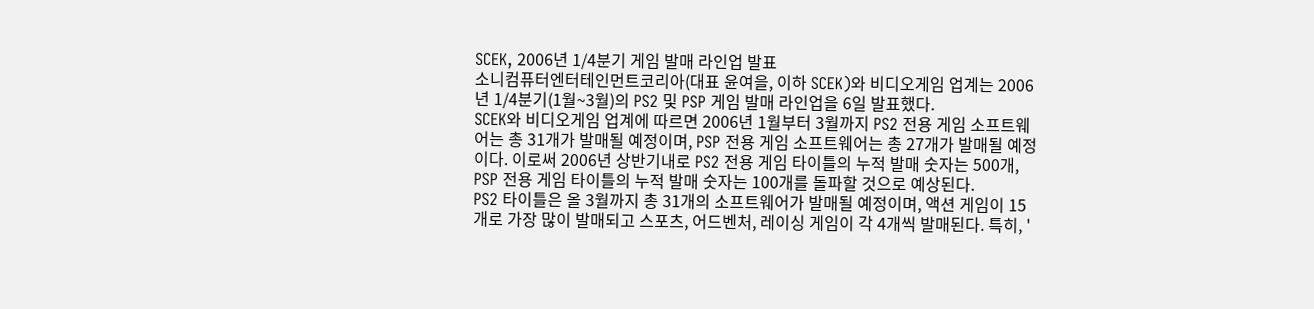SCEK, 2006년 1/4분기 게임 발매 라인업 발표
소니컴퓨터엔터테인먼트코리아(대표 윤여을, 이하 SCEK)와 비디오게임 업계는 2006년 1/4분기(1월~3월)의 PS2 및 PSP 게임 발매 라인업을 6일 발표했다.
SCEK와 비디오게임 업계에 따르면 2006년 1월부터 3월까지 PS2 전용 게임 소프트웨어는 총 31개가 발매될 예정이며, PSP 전용 게임 소프트웨어는 총 27개가 발매될 예정이다. 이로써 2006년 상반기내로 PS2 전용 게임 타이틀의 누적 발매 숫자는 500개, PSP 전용 게임 타이틀의 누적 발매 숫자는 100개를 돌파할 것으로 예상된다.
PS2 타이틀은 올 3월까지 총 31개의 소프트웨어가 발매될 예정이며, 액션 게임이 15개로 가장 많이 발매되고 스포츠, 어드벤처, 레이싱 게임이 각 4개씩 발매된다. 특히, '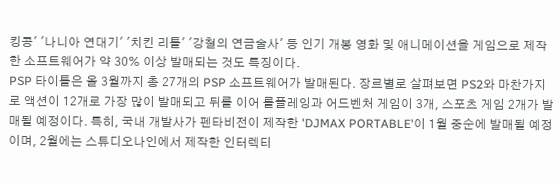킹콩' '나니아 연대기' '치킨 리틀' '강철의 연금술사' 등 인기 개봉 영화 및 애니메이션을 게임으로 제작한 소프트웨어가 약 30% 이상 발매되는 것도 특징이다.
PSP 타이틀은 올 3월까지 총 27개의 PSP 소프트웨어가 발매된다. 장르별로 살펴보면 PS2와 마찬가지로 액션이 12개로 가장 많이 발매되고 뒤를 이어 롤플레잉과 어드벤처 게임이 3개, 스포츠 게임 2개가 발매될 예정이다. 특히, 국내 개발사가 펜타비전이 제작한 'DJMAX PORTABLE'이 1월 중순에 발매될 예정이며, 2월에는 스튜디오나인에서 제작한 인터렉티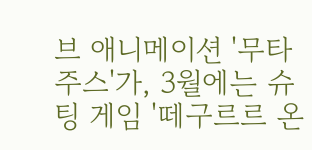브 애니메이션 '무타주스'가, 3월에는 슈팅 게임 '떼구르르 온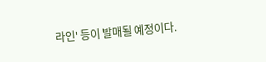라인' 등이 발매될 예정이다.